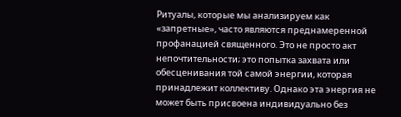Ритуалы, которые мы анализируем как «запретные», часто являются преднамеренной профанацией священного. Это не просто акт непочтительности; это попытка захвата или обесценивания той самой энергии, которая принадлежит коллективу. Однако эта энергия не может быть присвоена индивидуально без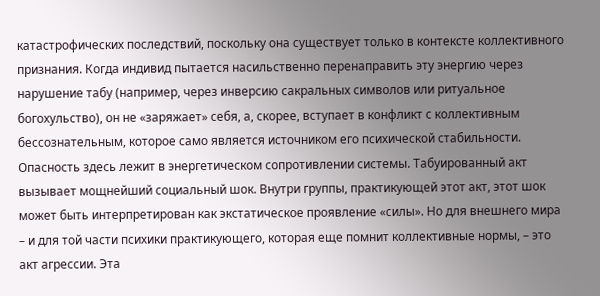катастрофических последствий, поскольку она существует только в контексте коллективного признания. Когда индивид пытается насильственно перенаправить эту энергию через нарушение табу (например, через инверсию сакральных символов или ритуальное богохульство), он не «заряжает» себя, а, скорее, вступает в конфликт с коллективным бессознательным, которое само является источником его психической стабильности.
Опасность здесь лежит в энергетическом сопротивлении системы. Табуированный акт вызывает мощнейший социальный шок. Внутри группы, практикующей этот акт, этот шок может быть интерпретирован как экстатическое проявление «силы». Но для внешнего мира – и для той части психики практикующего, которая еще помнит коллективные нормы, – это акт агрессии. Эта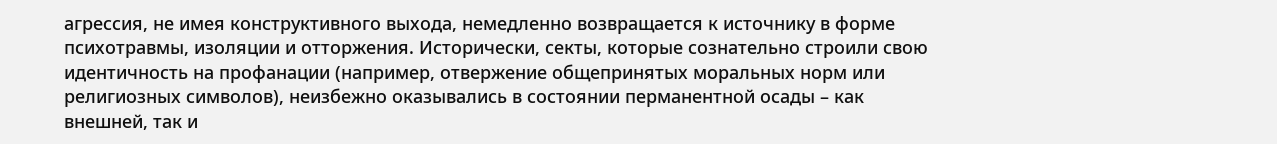агрессия, не имея конструктивного выхода, немедленно возвращается к источнику в форме психотравмы, изоляции и отторжения. Исторически, секты, которые сознательно строили свою идентичность на профанации (например, отвержение общепринятых моральных норм или религиозных символов), неизбежно оказывались в состоянии перманентной осады – как внешней, так и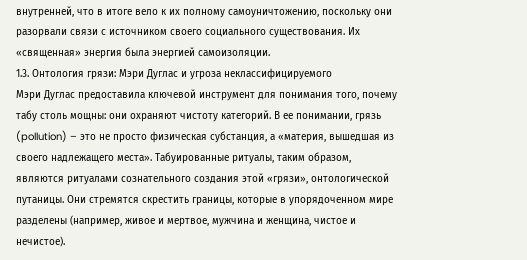внутренней, что в итоге вело к их полному самоуничтожению, поскольку они разорвали связи с источником своего социального существования. Их «священная» энергия была энергией самоизоляции.
1.3. Онтология грязи: Мэри Дуглас и угроза неклассифицируемого
Мэри Дуглас предоставила ключевой инструмент для понимания того, почему табу столь мощны: они охраняют чистоту категорий. В ее понимании, грязь (pollution) – это не просто физическая субстанция, а «материя, вышедшая из своего надлежащего места». Табуированные ритуалы, таким образом, являются ритуалами сознательного создания этой «грязи», онтологической путаницы. Они стремятся скрестить границы, которые в упорядоченном мире разделены (например, живое и мертвое, мужчина и женщина, чистое и нечистое).